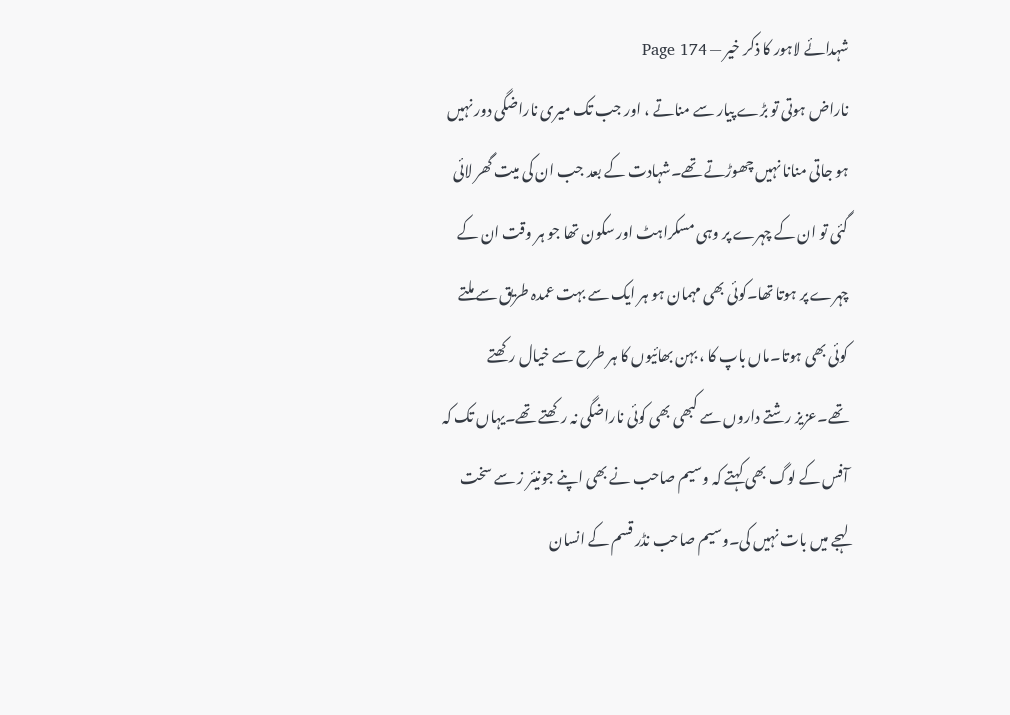شہدائے لاہور کا ذکر خیر — Page 174
ناراض ہوتی تو بڑے پیار سے مناتے ، اور جب تک میری ناراضگی دور نہیں ہو جاتی منانا نہیں چھوڑتے تھے۔شہادت کے بعد جب ان کی میت گھر لائی گئی تو ان کے چہرے پر وہی مسکراہٹ اور سکون تھا جو ہر وقت ان کے چہرے پر ہوتا تھا۔کوئی بھی مہمان ہو ہر ایک سے بہت عمدہ طریق سے ملتے کوئی بھی ہوتا۔ماں باپ کا ، بہن بھائیوں کا ہر طرح سے خیال رکھتے تھے۔عزیز رشتے داروں سے کبھی بھی کوئی ناراضگی نہ رکھتے تھے۔یہاں تک کہ آفس کے لوگ بھی کہتے کہ وسیم صاحب نے بھی اپنے جونیئر ز سے سخت لہجے میں بات نہیں کی۔وسیم صاحب نڈر قسم کے انسان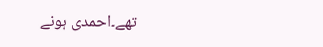تھے۔احمدی ہونے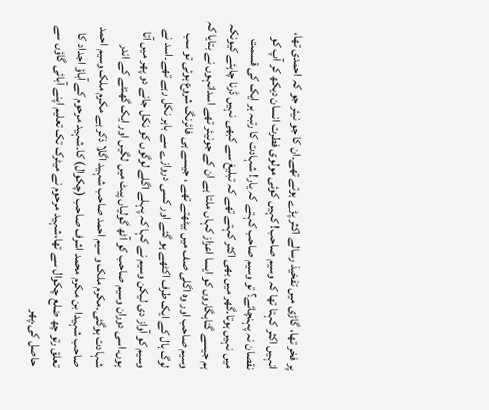پر فخر تھا، گاڑی میں تفخیذ رسالے اکثر پڑے ہوتے تھے۔ان کا جو نیئر جو کہ احمدی تھا، انہیں اکثر کہتا تھا کہ وسیم صاحب! کہیں کوئی مولوی فطرت انسان دیکھ کر آپ کو نقصان نہ پہنچائے؟ تو وسیم صاحب کہتے کہ یار! شہادت کا رتبہ ہر ایک کی قسمت میں نہیں ہوتا۔گھر میں بھی اکثر کہتے تھے کہ تبلیغ سے کبھی نہیں ڈرنا چاہئے کیونکہ ہم جیسے گناہگاروں کو ایسا اعزاز کہاں ملتا ہے ان کے جونیئر تھے اسدانہوں نے بتایا کہ وسیم صاحب اور وہ اگلی صف میں بیٹھتے تھے ، جیسے ہی فائرنگ شروع ہوئی تو سب لوگ ہال کے ایک طرف اکٹھے ہو گئے اور کسی دروازے سے باہر نکل رہے تھے۔اسد نے وسیم کو آواز دی لیکن وسیم نے کہا کہ پہلے اگلے لوگوں کو نکل جانے دو پھر میں آتا ہوں۔اسی دوران وسیم صاحب کو آٹھ گولیاں پیٹ میں لگیں اور ایک گھنٹے کے اندر شہادت ہوگئی۔مکرم ملک و سیم احمد صاحب شہید اگلا ذکر ہے مکرم ملک وسیم احمد صاحب شہیدا بن مکرم محمد اشرف صاحب (چکوال) کا۔شہید مرحوم کے آباؤ اجداد کا تعلق رتو چھ ضلع چکوال سے تھا،شہید مرحوم نے میٹرک تک تعلیم اپنے آبائی گاؤں سے حاصل کی۔پھر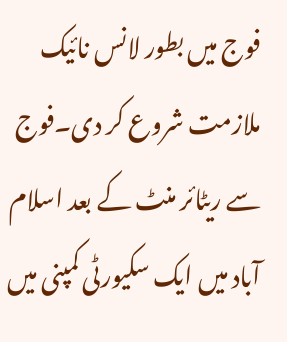فوج میں بطور لانس نائیک ملازمت شروع کر دی۔فوج سے ریٹائر منٹ کے بعد اسلام آباد میں ایک سکیورٹی کمپنی میں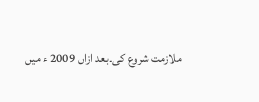ملازمت شروع کی۔بعد ازاں 2009 ء میں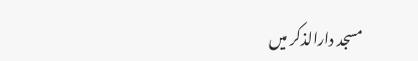مسجد دارالذکر میں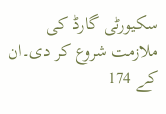سکیورٹی گارڈ کی ملازمت شروع کر دی۔ان کے 174